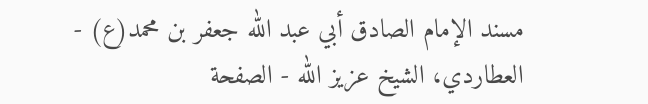مسند الإمام الصادق أبي عبد الله جعفر بن محمد(ع) - العطاردي، الشيخ عزيز الله - الصفحة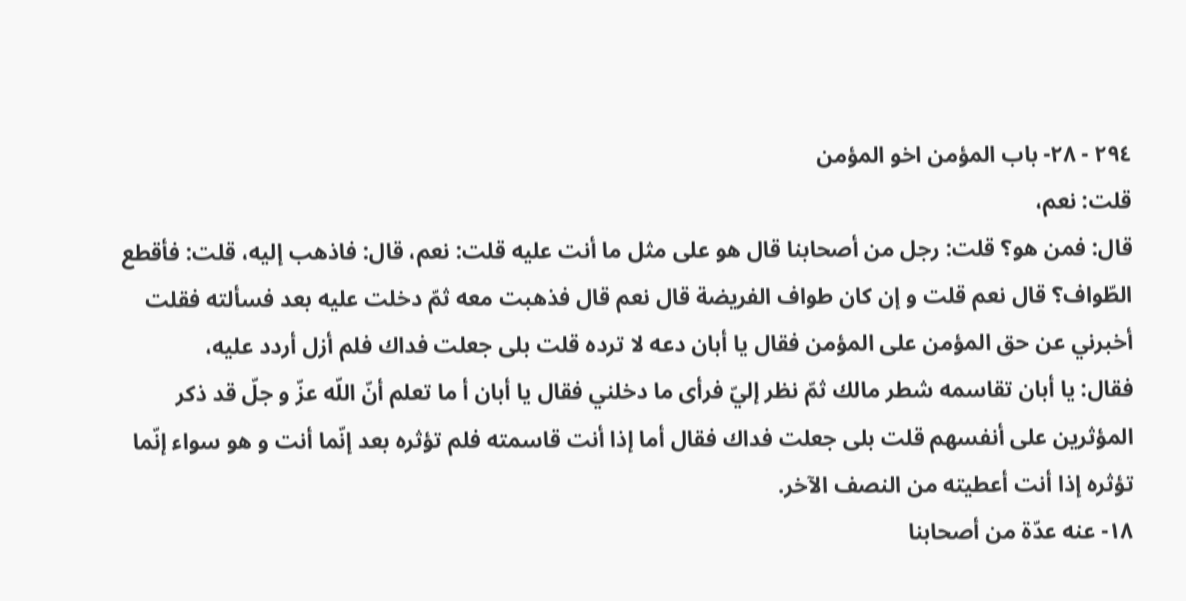٢٩٤ - ٢٨- باب المؤمن اخو المؤمن
قلت: نعم،
قال: فمن هو؟ قلت: رجل من أصحابنا قال هو على مثل ما أنت عليه قلت: نعم، قال: فاذهب إليه، قلت: فأقطع الطّواف؟ قال نعم قلت و إن كان طواف الفريضة قال نعم قال فذهبت معه ثمّ دخلت عليه بعد فسألته فقلت أخبرني عن حق المؤمن على المؤمن فقال يا أبان دعه لا ترده قلت بلى جعلت فداك فلم أزل أردد عليه،
فقال: يا أبان تقاسمه شطر مالك ثمّ نظر إليّ فرأى ما دخلني فقال يا أبان أ ما تعلم أنّ اللّه عزّ و جلّ قد ذكر المؤثرين على أنفسهم قلت بلى جعلت فداك فقال أما إذا أنت قاسمته فلم تؤثره بعد إنّما أنت و هو سواء إنّما تؤثره إذا أنت أعطيته من النصف الآخر.
١٨- عنه عدّة من أصحابنا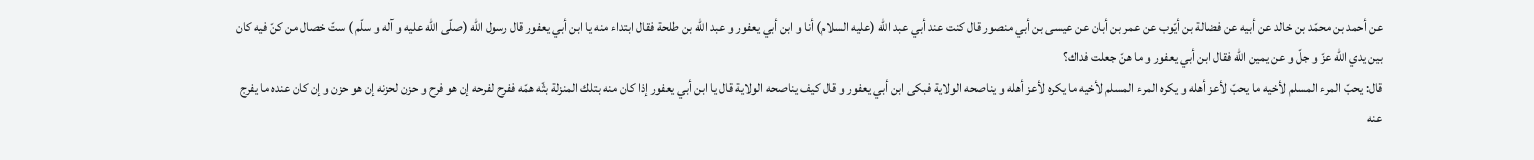عن أحمد بن محمّد بن خالد عن أبيه عن فضالة بن أيّوب عن عمر بن أبان عن عيسى بن أبي منصور قال كنت عند أبي عبد اللّه (عليه السلام) أنا و ابن أبي يعفور و عبد اللّه بن طلحة فقال ابتداء منه يا ابن أبي يعفور قال رسول اللّه (صلّى اللّه عليه و آله و سلّم ) ستّ خصال من كنّ فيه كان بين يدي اللّه عزّ و جلّ و عن يمين اللّه فقال ابن أبي يعفور و ما هنّ جعلت فداك؟
قال: يحبّ المرء المسلم لأخيه ما يحبّ لأعز أهله و يكره المرء المسلم لأخيه ما يكره لأعز أهله و يناصحه الولاية فبكى ابن أبي يعفور و قال كيف يناصحه الولاية قال يا ابن أبي يعفور إذا كان منه بتلك المنزلة بثّه همّه ففرح لفرحه إن هو فرح و حزن لحزنه إن هو حزن و إن كان عنده ما يفرج عنه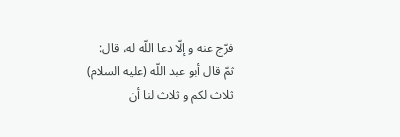فرّج عنه و إلّا دعا اللّه له، قال:
ثمّ قال أبو عبد اللّه (عليه السلام) ثلاث لكم و ثلاث لنا أن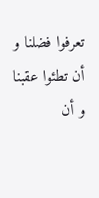تعرفوا فضلنا و أن تطئوا عقبنا و أن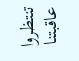تنتظروا عاقبتنا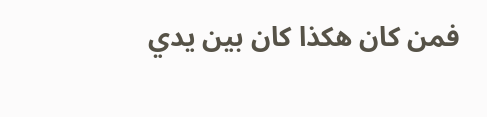فمن كان هكذا كان بين يدي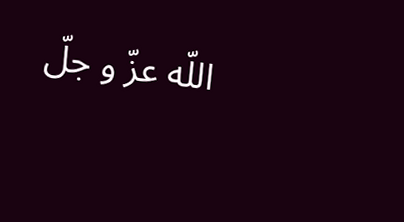اللّه عزّ و جلّ